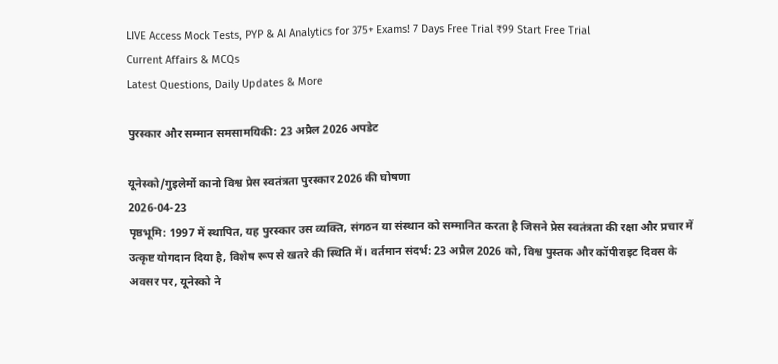LIVE Access Mock Tests, PYP & AI Analytics for 375+ Exams! 7 Days Free Trial ₹99 Start Free Trial
Current Affairs & MCQs
Latest Questions, Daily Updates & More

पुरस्कार और सम्मान समसामयिकी: 23 अप्रैल 2026 अपडेट

यूनेस्को/गुइलेर्मो कानो विश्व प्रेस स्वतंत्रता पुरस्कार 2026 की घोषणा
2026-04-23
पृष्ठभूमि: 1997 में स्थापित, यह पुरस्कार उस व्यक्ति, संगठन या संस्थान को सम्मानित करता है जिसने प्रेस स्वतंत्रता की रक्षा और प्रचार में उत्कृष्ट योगदान दिया है, विशेष रूप से खतरे की स्थिति में। वर्तमान संदर्भ: 23 अप्रैल 2026 को, विश्व पुस्तक और कॉपीराइट दिवस के अवसर पर, यूनेस्को ने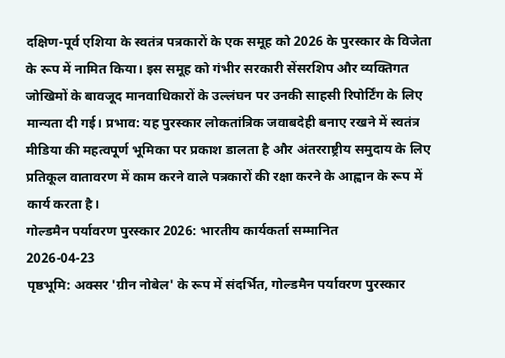दक्षिण-पूर्व एशिया के स्वतंत्र पत्रकारों के एक समूह को 2026 के पुरस्कार के विजेता के रूप में नामित किया। इस समूह को गंभीर सरकारी सेंसरशिप और व्यक्तिगत जोखिमों के बावजूद मानवाधिकारों के उल्लंघन पर उनकी साहसी रिपोर्टिंग के लिए मान्यता दी गई। प्रभाव: यह पुरस्कार लोकतांत्रिक जवाबदेही बनाए रखने में स्वतंत्र मीडिया की महत्वपूर्ण भूमिका पर प्रकाश डालता है और अंतरराष्ट्रीय समुदाय के लिए प्रतिकूल वातावरण में काम करने वाले पत्रकारों की रक्षा करने के आह्वान के रूप में कार्य करता है।
गोल्डमैन पर्यावरण पुरस्कार 2026: भारतीय कार्यकर्ता सम्मानित
2026-04-23
पृष्ठभूमि: अक्सर 'ग्रीन नोबेल' के रूप में संदर्भित, गोल्डमैन पर्यावरण पुरस्कार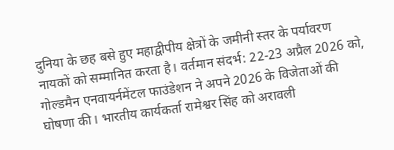दुनिया के छह बसे हुए महाद्वीपीय क्षेत्रों के जमीनी स्तर के पर्यावरण नायकों को सम्मानित करता है। वर्तमान संदर्भ: 22-23 अप्रैल 2026 को, गोल्डमैन एनवायर्नमेंटल फाउंडेशन ने अपने 2026 के विजेताओं की घोषणा की। भारतीय कार्यकर्ता रामेश्वर सिंह को अरावली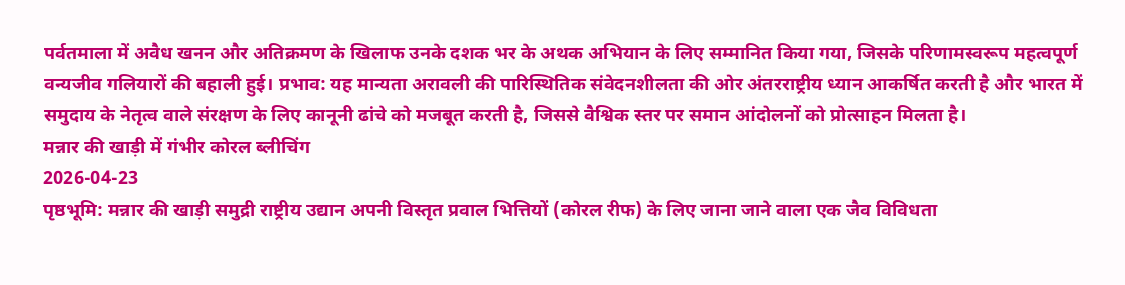पर्वतमाला में अवैध खनन और अतिक्रमण के खिलाफ उनके दशक भर के अथक अभियान के लिए सम्मानित किया गया, जिसके परिणामस्वरूप महत्वपूर्ण वन्यजीव गलियारों की बहाली हुई। प्रभाव: यह मान्यता अरावली की पारिस्थितिक संवेदनशीलता की ओर अंतरराष्ट्रीय ध्यान आकर्षित करती है और भारत में समुदाय के नेतृत्व वाले संरक्षण के लिए कानूनी ढांचे को मजबूत करती है, जिससे वैश्विक स्तर पर समान आंदोलनों को प्रोत्साहन मिलता है।
मन्नार की खाड़ी में गंभीर कोरल ब्लीचिंग
2026-04-23
पृष्ठभूमि: मन्नार की खाड़ी समुद्री राष्ट्रीय उद्यान अपनी विस्तृत प्रवाल भित्तियों (कोरल रीफ) के लिए जाना जाने वाला एक जैव विविधता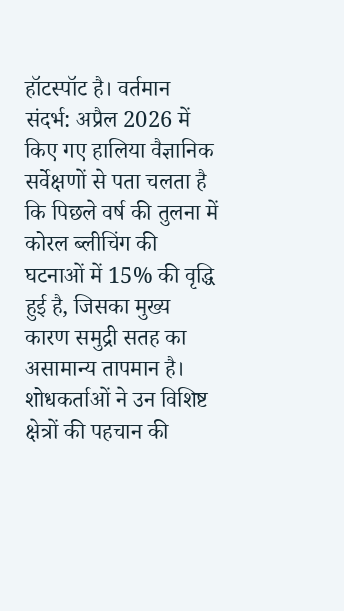हॉटस्पॉट है। वर्तमान संदर्भ: अप्रैल 2026 में किए गए हालिया वैज्ञानिक सर्वेक्षणों से पता चलता है कि पिछले वर्ष की तुलना में कोरल ब्लीचिंग की घटनाओं में 15% की वृद्धि हुई है, जिसका मुख्य कारण समुद्री सतह का असामान्य तापमान है। शोधकर्ताओं ने उन विशिष्ट क्षेत्रों की पहचान की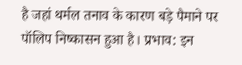है जहां थर्मल तनाव के कारण बड़े पैमाने पर पॉलिप निष्कासन हुआ है। प्रभाव: इन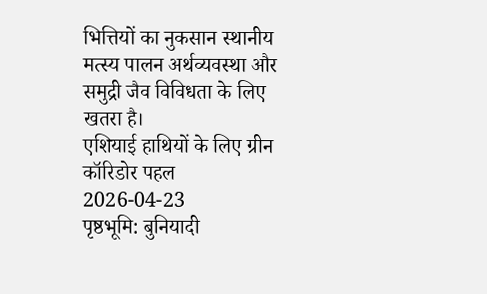भित्तियों का नुकसान स्थानीय मत्स्य पालन अर्थव्यवस्था और समुद्री जैव विविधता के लिए खतरा है।
एशियाई हाथियों के लिए ग्रीन कॉरिडोर पहल
2026-04-23
पृष्ठभूमि: बुनियादी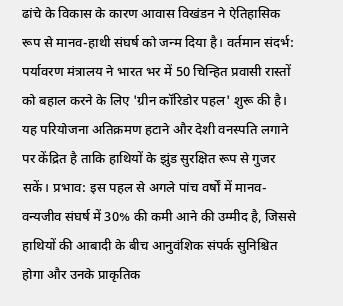ढांचे के विकास के कारण आवास विखंडन ने ऐतिहासिक रूप से मानव-हाथी संघर्ष को जन्म दिया है। वर्तमान संदर्भ: पर्यावरण मंत्रालय ने भारत भर में 50 चिन्हित प्रवासी रास्तों को बहाल करने के लिए 'ग्रीन कॉरिडोर पहल' शुरू की है। यह परियोजना अतिक्रमण हटाने और देशी वनस्पति लगाने पर केंद्रित है ताकि हाथियों के झुंड सुरक्षित रूप से गुजर सकें। प्रभाव: इस पहल से अगले पांच वर्षों में मानव-वन्यजीव संघर्ष में 30% की कमी आने की उम्मीद है, जिससे हाथियों की आबादी के बीच आनुवंशिक संपर्क सुनिश्चित होगा और उनके प्राकृतिक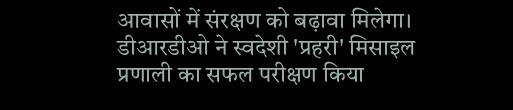आवासों में संरक्षण को बढ़ावा मिलेगा।
डीआरडीओ ने स्वदेशी 'प्रहरी' मिसाइल प्रणाली का सफल परीक्षण किया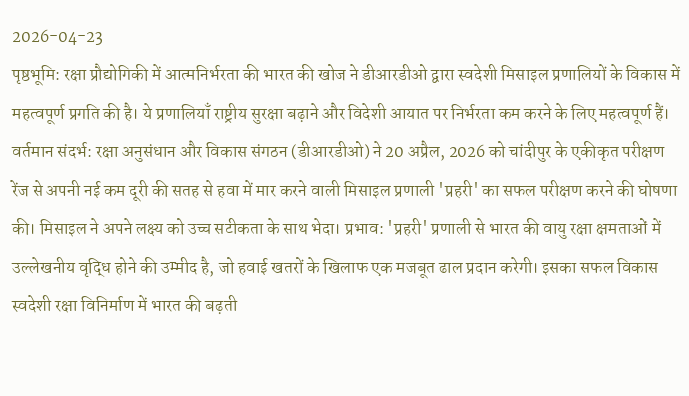2026-04-23
पृष्ठभूमि: रक्षा प्रौद्योगिकी में आत्मनिर्भरता की भारत की खोज ने डीआरडीओ द्वारा स्वदेशी मिसाइल प्रणालियों के विकास में महत्वपूर्ण प्रगति की है। ये प्रणालियाँ राष्ट्रीय सुरक्षा बढ़ाने और विदेशी आयात पर निर्भरता कम करने के लिए महत्वपूर्ण हैं। वर्तमान संदर्भ: रक्षा अनुसंधान और विकास संगठन (डीआरडीओ) ने 20 अप्रैल, 2026 को चांदीपुर के एकीकृत परीक्षण रेंज से अपनी नई कम दूरी की सतह से हवा में मार करने वाली मिसाइल प्रणाली 'प्रहरी' का सफल परीक्षण करने की घोषणा की। मिसाइल ने अपने लक्ष्य को उच्च सटीकता के साथ भेदा। प्रभाव: 'प्रहरी' प्रणाली से भारत की वायु रक्षा क्षमताओं में उल्लेखनीय वृद्धि होने की उम्मीद है, जो हवाई खतरों के खिलाफ एक मजबूत ढाल प्रदान करेगी। इसका सफल विकास स्वदेशी रक्षा विनिर्माण में भारत की बढ़ती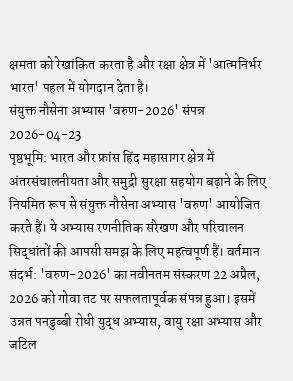क्षमता को रेखांकित करता है और रक्षा क्षेत्र में 'आत्मनिर्भर भारत' पहल में योगदान देता है।
संयुक्त नौसेना अभ्यास 'वरुण-2026' संपन्न
2026-04-23
पृष्ठभूमि: भारत और फ्रांस हिंद महासागर क्षेत्र में अंतरसंचालनीयता और समुद्री सुरक्षा सहयोग बढ़ाने के लिए नियमित रूप से संयुक्त नौसेना अभ्यास 'वरुण' आयोजित करते हैं। ये अभ्यास रणनीतिक संरेखण और परिचालन सिद्धांतों की आपसी समझ के लिए महत्वपूर्ण हैं। वर्तमान संदर्भ: 'वरुण-2026' का नवीनतम संस्करण 22 अप्रैल, 2026 को गोवा तट पर सफलतापूर्वक संपन्न हुआ। इसमें उन्नत पनडुब्बी रोधी युद्ध अभ्यास, वायु रक्षा अभ्यास और जटिल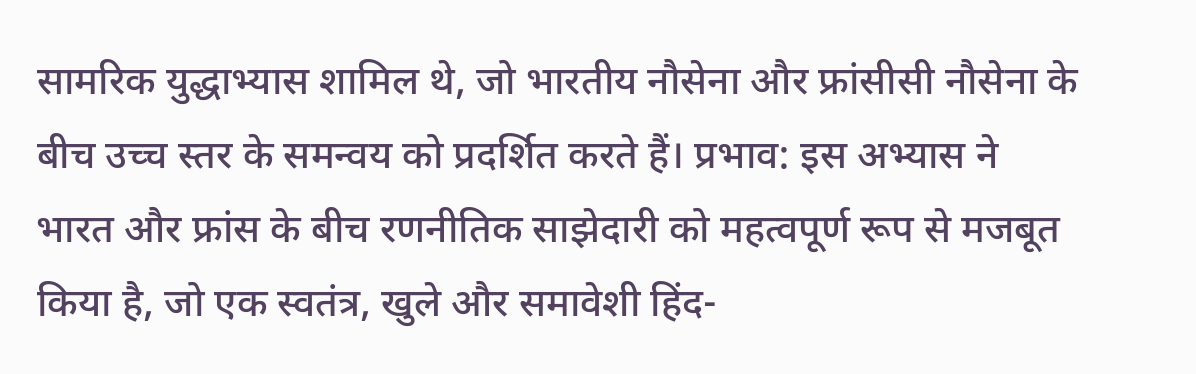सामरिक युद्धाभ्यास शामिल थे, जो भारतीय नौसेना और फ्रांसीसी नौसेना के बीच उच्च स्तर के समन्वय को प्रदर्शित करते हैं। प्रभाव: इस अभ्यास ने भारत और फ्रांस के बीच रणनीतिक साझेदारी को महत्वपूर्ण रूप से मजबूत किया है, जो एक स्वतंत्र, खुले और समावेशी हिंद-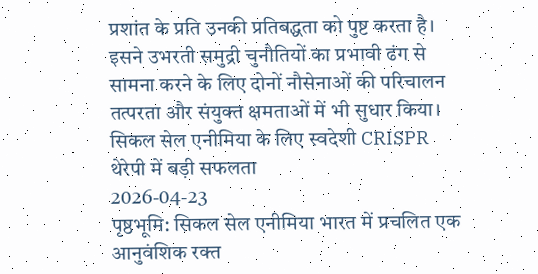प्रशांत के प्रति उनकी प्रतिबद्धता को पुष्ट करता है। इसने उभरती समुद्री चुनौतियों का प्रभावी ढंग से सामना करने के लिए दोनों नौसेनाओं की परिचालन तत्परता और संयुक्त क्षमताओं में भी सुधार किया।
सिकल सेल एनीमिया के लिए स्वदेशी CRISPR थेरेपी में बड़ी सफलता
2026-04-23
पृष्ठभूमि: सिकल सेल एनीमिया भारत में प्रचलित एक आनुवंशिक रक्त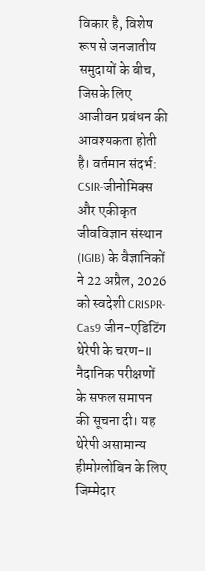विकार है, विशेष रूप से जनजातीय समुदायों के बीच, जिसके लिए आजीवन प्रबंधन की आवश्यकता होती है। वर्तमान संदर्भ: CSIR-जीनोमिक्स और एकीकृत जीवविज्ञान संस्थान (IGIB) के वैज्ञानिकों ने 22 अप्रैल, 2026 को स्वदेशी CRISPR-Cas9 जीन-एडिटिंग थेरेपी के चरण-II नैदानिक परीक्षणों के सफल समापन की सूचना दी। यह थेरेपी असामान्य हीमोग्लोबिन के लिए जिम्मेदार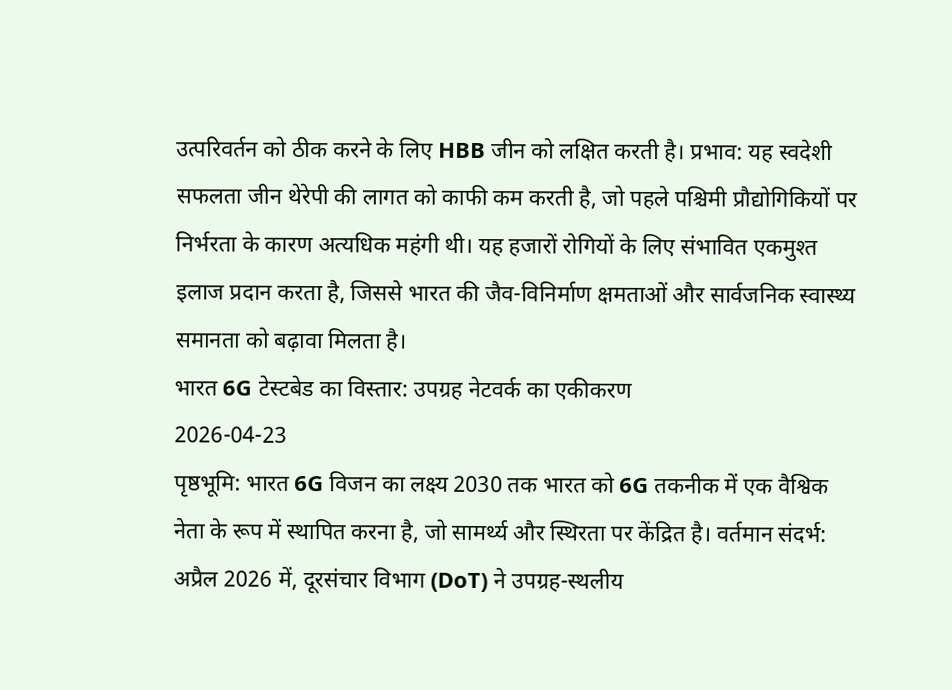उत्परिवर्तन को ठीक करने के लिए HBB जीन को लक्षित करती है। प्रभाव: यह स्वदेशी सफलता जीन थेरेपी की लागत को काफी कम करती है, जो पहले पश्चिमी प्रौद्योगिकियों पर निर्भरता के कारण अत्यधिक महंगी थी। यह हजारों रोगियों के लिए संभावित एकमुश्त इलाज प्रदान करता है, जिससे भारत की जैव-विनिर्माण क्षमताओं और सार्वजनिक स्वास्थ्य समानता को बढ़ावा मिलता है।
भारत 6G टेस्टबेड का विस्तार: उपग्रह नेटवर्क का एकीकरण
2026-04-23
पृष्ठभूमि: भारत 6G विजन का लक्ष्य 2030 तक भारत को 6G तकनीक में एक वैश्विक नेता के रूप में स्थापित करना है, जो सामर्थ्य और स्थिरता पर केंद्रित है। वर्तमान संदर्भ: अप्रैल 2026 में, दूरसंचार विभाग (DoT) ने उपग्रह-स्थलीय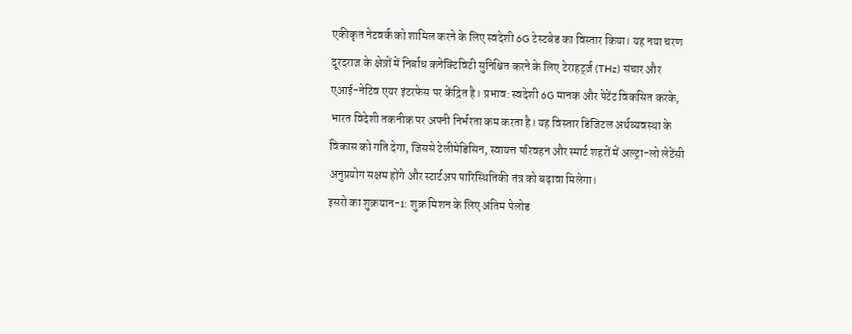एकीकृत नेटवर्क को शामिल करने के लिए स्वदेशी 6G टेस्टबेड का विस्तार किया। यह नया चरण दूरदराज के क्षेत्रों में निर्बाध कनेक्टिविटी सुनिश्चित करने के लिए टेराहर्ट्ज़ (THz) संचार और एआई-नेटिव एयर इंटरफेस पर केंद्रित है। प्रभाव: स्वदेशी 6G मानक और पेटेंट विकसित करके, भारत विदेशी तकनीक पर अपनी निर्भरता कम करता है। यह विस्तार डिजिटल अर्थव्यवस्था के विकास को गति देगा, जिससे टेलीमेडिसिन, स्वायत्त परिवहन और स्मार्ट शहरों में अल्ट्रा-लो लेटेंसी अनुप्रयोग सक्षम होंगे और स्टार्टअप पारिस्थितिकी तंत्र को बढ़ावा मिलेगा।
इसरो का शुक्रयान-1: शुक्र मिशन के लिए अंतिम पेलोड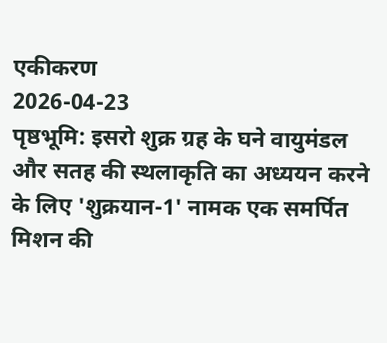एकीकरण
2026-04-23
पृष्ठभूमि: इसरो शुक्र ग्रह के घने वायुमंडल और सतह की स्थलाकृति का अध्ययन करने के लिए 'शुक्रयान-1' नामक एक समर्पित मिशन की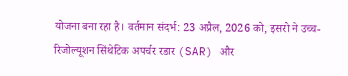योजना बना रहा है। वर्तमान संदर्भ: 23 अप्रैल, 2026 को, इसरो ने उच्च-रिजोल्यूशन सिंथेटिक अपर्चर रडार (SAR) और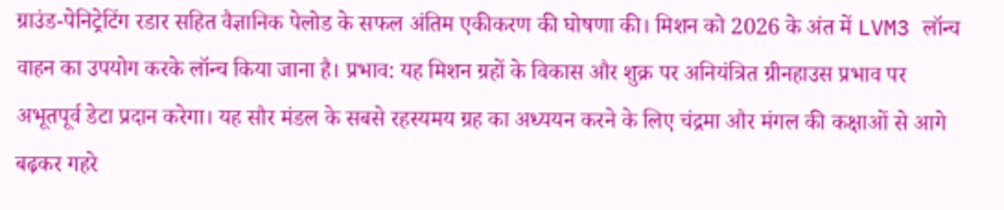ग्राउंड-पेनिट्रेटिंग रडार सहित वैज्ञानिक पेलोड के सफल अंतिम एकीकरण की घोषणा की। मिशन को 2026 के अंत में LVM3 लॉन्च वाहन का उपयोग करके लॉन्च किया जाना है। प्रभाव: यह मिशन ग्रहों के विकास और शुक्र पर अनियंत्रित ग्रीनहाउस प्रभाव पर अभूतपूर्व डेटा प्रदान करेगा। यह सौर मंडल के सबसे रहस्यमय ग्रह का अध्ययन करने के लिए चंद्रमा और मंगल की कक्षाओं से आगे बढ़कर गहरे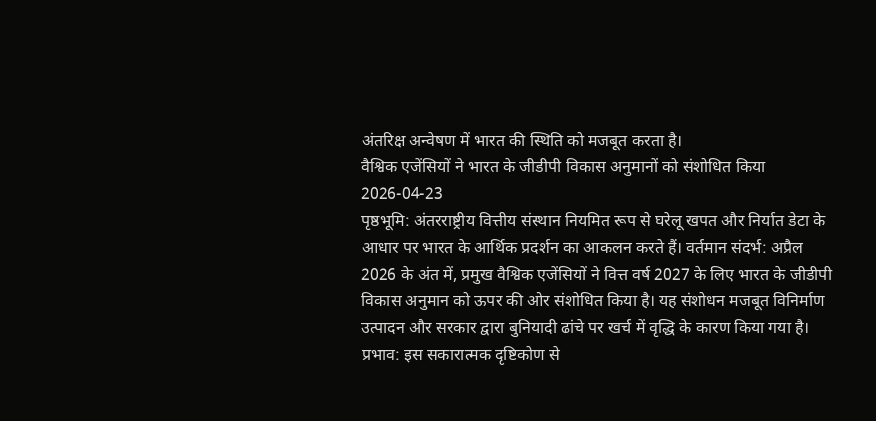अंतरिक्ष अन्वेषण में भारत की स्थिति को मजबूत करता है।
वैश्विक एजेंसियों ने भारत के जीडीपी विकास अनुमानों को संशोधित किया
2026-04-23
पृष्ठभूमि: अंतरराष्ट्रीय वित्तीय संस्थान नियमित रूप से घरेलू खपत और निर्यात डेटा के आधार पर भारत के आर्थिक प्रदर्शन का आकलन करते हैं। वर्तमान संदर्भ: अप्रैल 2026 के अंत में, प्रमुख वैश्विक एजेंसियों ने वित्त वर्ष 2027 के लिए भारत के जीडीपी विकास अनुमान को ऊपर की ओर संशोधित किया है। यह संशोधन मजबूत विनिर्माण उत्पादन और सरकार द्वारा बुनियादी ढांचे पर खर्च में वृद्धि के कारण किया गया है। प्रभाव: इस सकारात्मक दृष्टिकोण से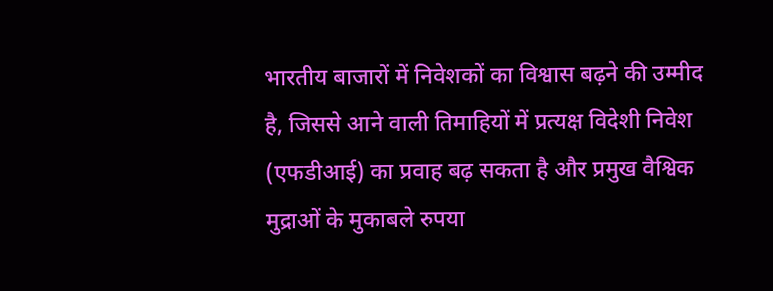भारतीय बाजारों में निवेशकों का विश्वास बढ़ने की उम्मीद है, जिससे आने वाली तिमाहियों में प्रत्यक्ष विदेशी निवेश (एफडीआई) का प्रवाह बढ़ सकता है और प्रमुख वैश्विक मुद्राओं के मुकाबले रुपया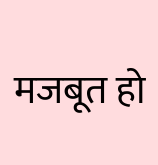मजबूत हो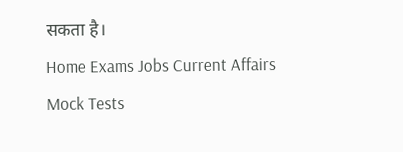सकता है।
Home Exams Jobs Current Affairs Mock Tests